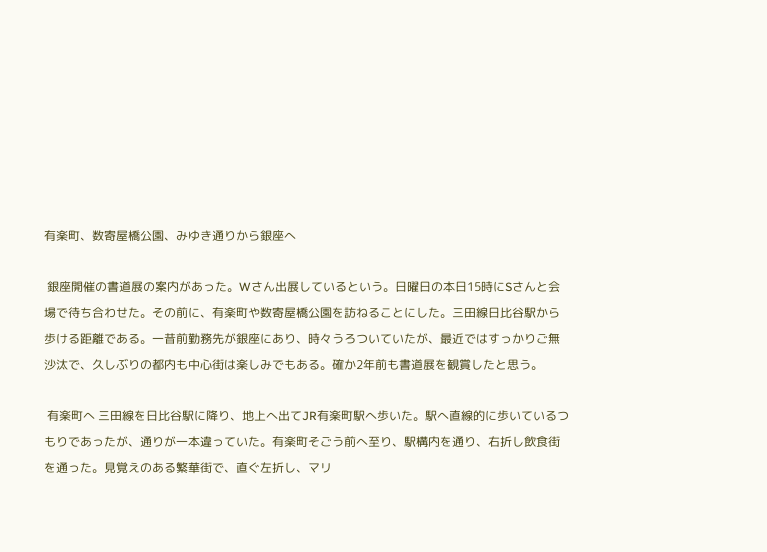有楽町、数寄屋橋公園、みゆき通りから銀座へ

 銀座開催の書道展の案内があった。Wさん出展しているという。日曜日の本日15時にSさんと会場で待ち合わせた。その前に、有楽町や数寄屋橋公園を訪ねることにした。三田線日比谷駅から歩ける距離である。一昔前勤務先が銀座にあり、時々うろついていたが、最近ではすっかりご無沙汰で、久しぶりの都内も中心街は楽しみでもある。確か2年前も書道展を観賞したと思う。

 有楽町へ 三田線を日比谷駅に降り、地上へ出てJR有楽町駅へ歩いた。駅へ直線的に歩いているつもりであったが、通りが一本違っていた。有楽町そごう前へ至り、駅構内を通り、右折し飲食街を通った。見覚えのある繁華街で、直ぐ左折し、マリ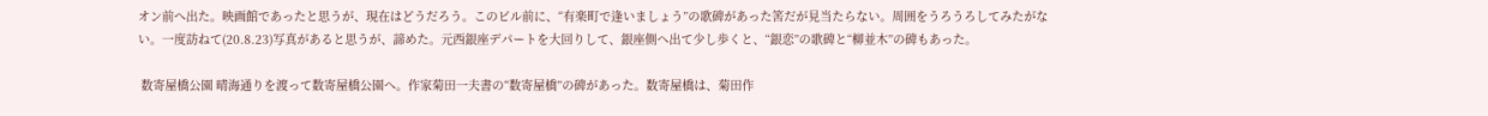オン前へ出た。映画館であったと思うが、現在はどうだろう。このビル前に、“有楽町で逢いましょう”の歌碑があった筈だが見当たらない。周囲をうろうろしてみたがない。一度訪ねて(20.8.23)写真があると思うが、諦めた。元西銀座デパートを大回りして、銀座側へ出て少し歩くと、“銀恋”の歌碑と“柳並木”の碑もあった。

 数寄屋橋公園 晴海通りを渡って数寄屋橋公園へ。作家菊田一夫書の“数寄屋橋”の碑があった。数寄屋橋は、菊田作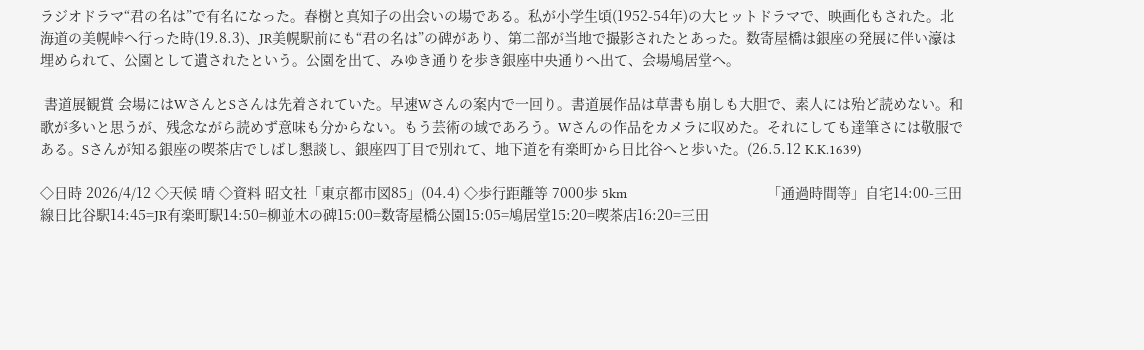ラジオドラマ“君の名は”で有名になった。春樹と真知子の出会いの場である。私が小学生頃(1952-54年)の大ヒットドラマで、映画化もされた。北海道の美幌峠へ行った時(19.8.3)、JR美幌駅前にも“君の名は”の碑があり、第二部が当地で撮影されたとあった。数寄屋橋は銀座の発展に伴い濠は埋められて、公園として遺されたという。公園を出て、みゆき通りを歩き銀座中央通りへ出て、会場鳩居堂へ。

 書道展観賞 会場にはWさんとSさんは先着されていた。早速Wさんの案内で一回り。書道展作品は草書も崩しも大胆で、素人には殆ど読めない。和歌が多いと思うが、残念ながら読めず意味も分からない。もう芸術の域であろう。Wさんの作品をカメラに収めた。それにしても達筆さには敬服である。Sさんが知る銀座の喫茶店でしばし懇談し、銀座四丁目で別れて、地下道を有楽町から日比谷へと歩いた。(26.5.12 K.K.1639)

◇日時 2026/4/12 ◇天候 晴 ◇資料 昭文社「東京都市図85」(04.4) ◇歩行距離等 7000歩 5km                                   「通過時間等」自宅14:00-三田線日比谷駅14:45=JR有楽町駅14:50=柳並木の碑15:00=数寄屋橋公園15:05=鳩居堂15:20=喫茶店16:20=三田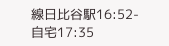線日比谷駅16:52-自宅17:35